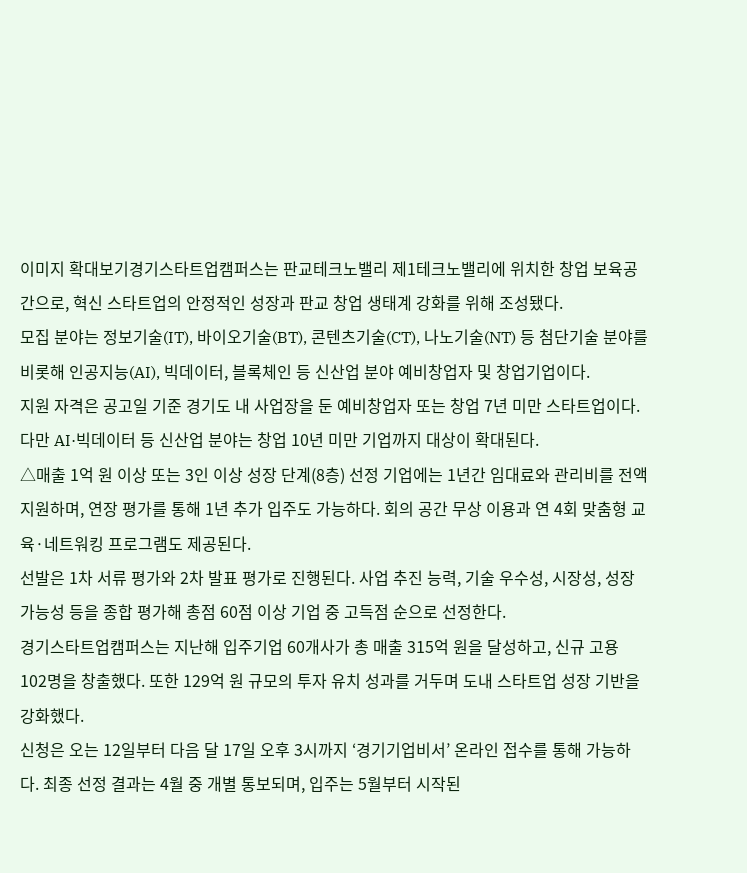이미지 확대보기경기스타트업캠퍼스는 판교테크노밸리 제1테크노밸리에 위치한 창업 보육공간으로, 혁신 스타트업의 안정적인 성장과 판교 창업 생태계 강화를 위해 조성됐다.
모집 분야는 정보기술(IT), 바이오기술(BT), 콘텐츠기술(CT), 나노기술(NT) 등 첨단기술 분야를 비롯해 인공지능(AI), 빅데이터, 블록체인 등 신산업 분야 예비창업자 및 창업기업이다.
지원 자격은 공고일 기준 경기도 내 사업장을 둔 예비창업자 또는 창업 7년 미만 스타트업이다. 다만 AI·빅데이터 등 신산업 분야는 창업 10년 미만 기업까지 대상이 확대된다.
△매출 1억 원 이상 또는 3인 이상 성장 단계(8층) 선정 기업에는 1년간 임대료와 관리비를 전액 지원하며, 연장 평가를 통해 1년 추가 입주도 가능하다. 회의 공간 무상 이용과 연 4회 맞춤형 교육·네트워킹 프로그램도 제공된다.
선발은 1차 서류 평가와 2차 발표 평가로 진행된다. 사업 추진 능력, 기술 우수성, 시장성, 성장 가능성 등을 종합 평가해 총점 60점 이상 기업 중 고득점 순으로 선정한다.
경기스타트업캠퍼스는 지난해 입주기업 60개사가 총 매출 315억 원을 달성하고, 신규 고용 102명을 창출했다. 또한 129억 원 규모의 투자 유치 성과를 거두며 도내 스타트업 성장 기반을 강화했다.
신청은 오는 12일부터 다음 달 17일 오후 3시까지 ‘경기기업비서’ 온라인 접수를 통해 가능하다. 최종 선정 결과는 4월 중 개별 통보되며, 입주는 5월부터 시작된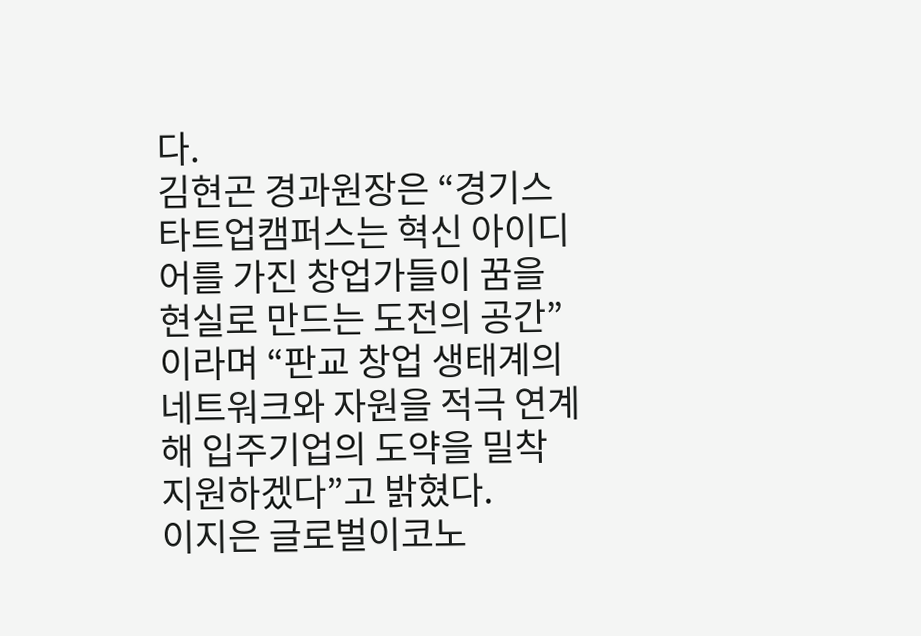다.
김현곤 경과원장은 “경기스타트업캠퍼스는 혁신 아이디어를 가진 창업가들이 꿈을 현실로 만드는 도전의 공간”이라며 “판교 창업 생태계의 네트워크와 자원을 적극 연계해 입주기업의 도약을 밀착 지원하겠다”고 밝혔다.
이지은 글로벌이코노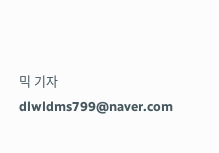믹 기자 dlwldms799@naver.com